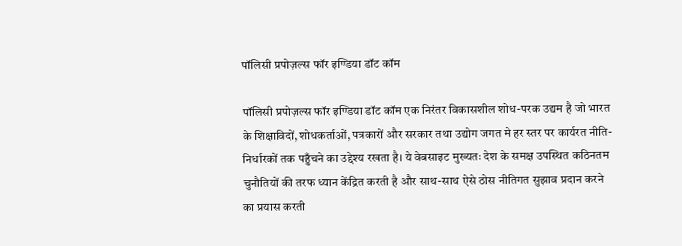पॉलिसी प्रपोज़ल्स फॉर इण्डिया डॉट कॉम

पॉलिसी प्रपोज़ल्स फॉर इण्डिया डॉट कॉम एक निरंतर विकासशील शोध-परक उद्यम है जो भारत के शिक्षाविदों, शोधकर्ताओं, पत्रकारों और सरकार तथा उद्योग जगत मे हर स्तर पर कार्यरत नीति-निर्धारकों तक पहुँचने का उद्देश्य रखता है। ये वेबसाइट मुख्यतः देश के समक्ष उपस्थित कठिनतम चुनौतियों की तरफ ध्यान केंद्रित करती है और साथ-साथ ऐसे ठोस नीतिगत सुझाव प्रदान करने का प्रयास करती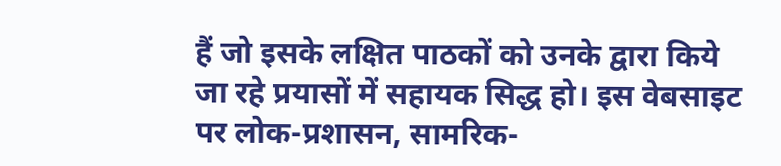हैं जो इसके लक्षित पाठकों को उनके द्वारा किये जा रहे प्रयासों में सहायक सिद्ध हो। इस वेबसाइट पर लोक-प्रशासन, सामरिक-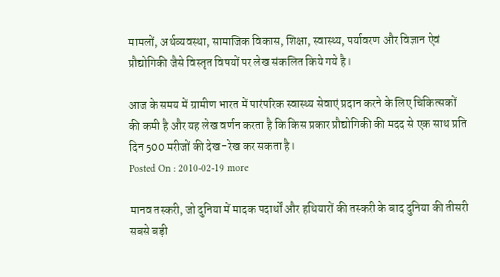मामलों, अर्थव्यवस्था, सामाजिक विकास, शिक्षा, स्वास्थ्य, पर्यावरण और विज्ञान ऐवं प्रौद्योगिकी जैसे विस्तृत विषयों पर लेख संकलित किये गये है।

आज के समय में ग्रामीण भारत में पारंपरिक स्वास्थ्य सेवाएं प्रदान करने के लिए चिकित्सकों की कमी है और यह लेख वर्णन करता है कि किस प्रकार प्रौद्योगिकी की मदद से एक साथ प्रति दिन 500 मरीजों की देख-रेख कर सकता है।
Posted On : 2010-02-19 more

मानव तस्करी, जो दुनिया में मादक पदार्थों और हथियारों की तस्करी के बाद दुनिया की तीसरी सबसे बड़ी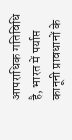आपराधिक गतिविधि है, भारत में पर्याप्त कानूनी प्रावधानों के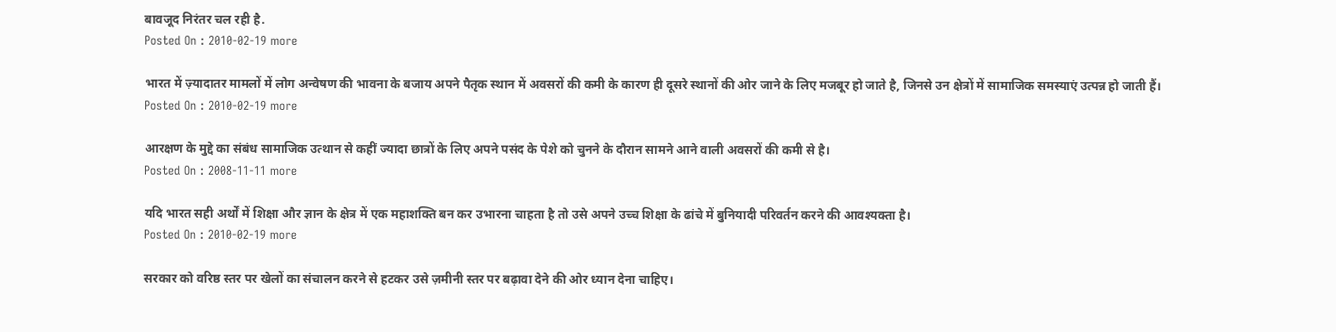बावजूद निरंतर चल रही है.
Posted On : 2010-02-19 more

भारत में ज़्यादातर मामलों में लोग अन्वेषण की भावना के बजाय अपने पैतृक स्थान में अवसरों की कमी के कारण ही दूसरे स्थानों की ओर जाने के लिए मजबूर हो जाते है, जिनसे उन क्षेत्रों में सामाजिक समस्याएं उत्पन्न हो जाती हैं।
Posted On : 2010-02-19 more

आरक्षण के मुद्दे का संबंध सामाजिक उत्थान से कहीं ज्यादा छात्रों के लिए अपने पसंद के पेशे को चुनने के दौरान सामने आने वाली अवसरों की कमी से है।
Posted On : 2008-11-11 more

यदि भारत सही अर्थों में शिक्षा और ज्ञान के क्षेत्र में एक महाशक्ति बन कर उभारना चाहता है तो उसे अपने उच्च शिक्षा के ढांचे में बुनियादी परिवर्तन करने की आवश्यक्ता है।
Posted On : 2010-02-19 more

सरकार को वरिष्ठ स्तर पर खेलों का संचालन करने से हटकर उसे ज़मीनी स्तर पर बढ़ावा देने की ओर ध्यान देना चाहिए।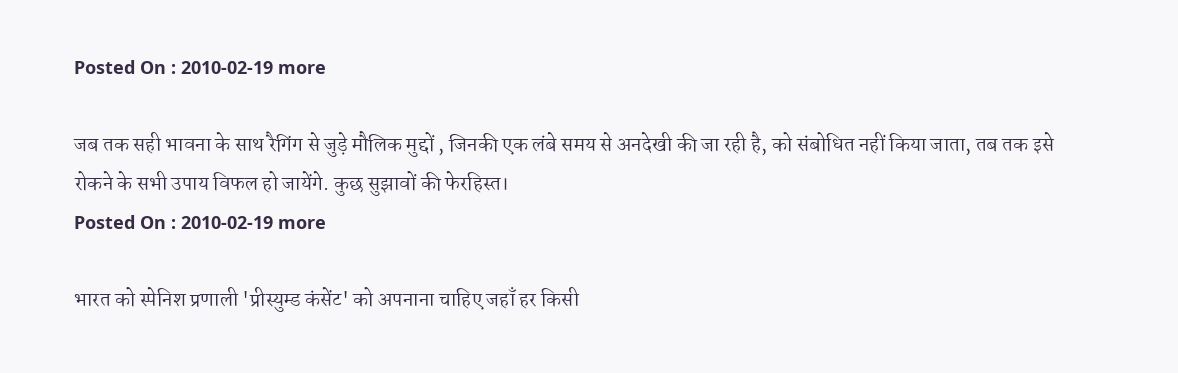Posted On : 2010-02-19 more

जब तक सही भावना के साथ रैगिंग से जुड़े मौलिक मुद्दों , जिनकी एक लंबे समय से अनदेखी की जा रही है, को संबोधित नहीं किया जाता, तब तक इसे रोकने के सभी उपाय विफल हो जायेंगे. कुछ सुझावों की फेरहिस्त।
Posted On : 2010-02-19 more

भारत को स्पेनिश प्रणाली 'प्रीस्युम्ड कंसेंट' को अपनाना चाहिए जहाँ हर किसी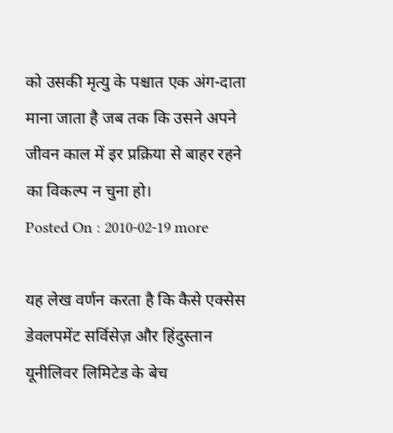को उसकी मृत्यु के पश्चात एक अंग-दाता माना जाता है जब तक कि उसने अपने जीवन काल में इर प्रक्रिया से बाहर रहने का विकल्प न चुना हो।
Posted On : 2010-02-19 more

यह लेख वर्णन करता है कि कैसे एक्सेस डेवलपमेंट सर्विसेज़ और हिंदुस्तान यूनीलिवर लिमिटेड के बेच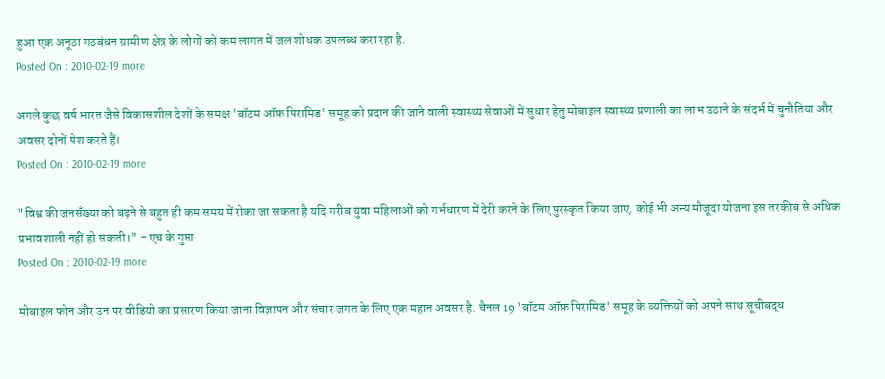हुआ एक अनूठा गठबंधन ग्रामीण क्षेत्र के लोगों को कम लागत में जल शोधक उपलब्ध करा रहा है.
Posted On : 2010-02-19 more

अगले कुछ वर्ष भारत जैसे विकासशील देशों के समक्ष 'बॉटम ऑफ़ पिरामिड' समूह को प्रदान की जाने वाली स्वास्थ्य सेवाओं में सुधार हेतु मोबाइल स्वास्थ्य प्रणाली का लाभ उठाने के संदर्भ में चुनौतिया और अवसर दोनों पेश करते हैं।
Posted On : 2010-02-19 more

"विश्व की जनसँख्या को बढ़ने से बहुत ही कम समय में रोका जा सकता है यदि गरीब युवा महिलाओं को गर्भधारण में देरी करने के लिए पुरस्कृत किया जाए. कोई भी अन्य मौजूदा योजना इस तरकीब से अधिक प्रभावशाली नहीं हो सकती।" - एच के गुप्ता
Posted On : 2010-02-19 more

मोबाइल फोन और उन पर वीडियो का प्रसारण किया जाना विज्ञापन और संचार जगत के लिए एक महान अवसर है. चैनल 19 'बॉटम ऑफ़ पिरामिड' समूह के व्यक्तियों को अपने साथ सूचीबद्ध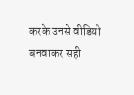करके उनसे वीडियो बनवाकर सही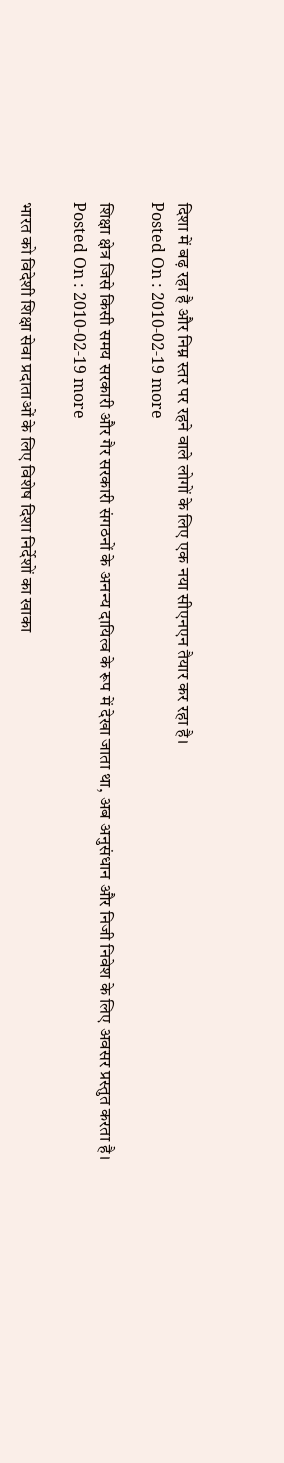दिशा में बढ़ रहा है और निम्न स्तर पर रहने वाले लोगों के लिए एक नया सीएनएन तैयार कर रहा है।
Posted On : 2010-02-19 more

शिक्षा क्षेत्र जिसे किसी समय सरकारी और गैर सरकारी संगठनों के अनन्य दायित्व के रूप में देखा जाता था, अब अनुसंधान और निजी निवेश के लिए अवसर प्रस्तुत करता है।
Posted On : 2010-02-19 more

भारत को विदेशी शिक्षा सेवा प्रदाताओं के लिए विशेष दिशा निर्देशों का खाका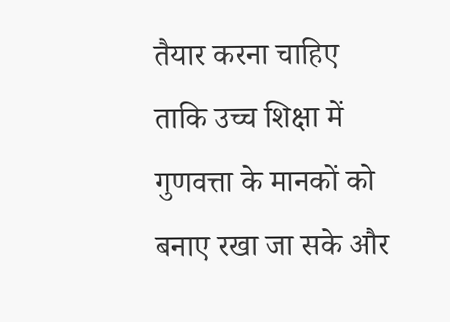तैयार करना चाहिए ताकि उच्च शिक्षा में गुणवत्ता के मानकों को बनाए रखा जा सके और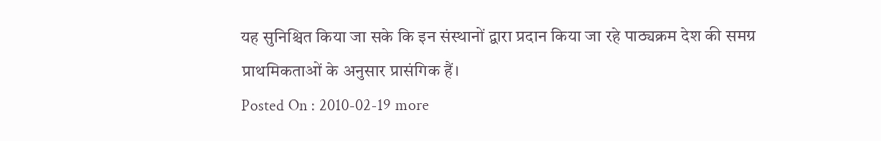यह सुनिश्चित किया जा सके कि इन संस्थानों द्वारा प्रदान किया जा रहे पाठ्यक्रम देश की समग्र प्राथमिकताओं के अनुसार प्रासंगिक हैं।
Posted On : 2010-02-19 more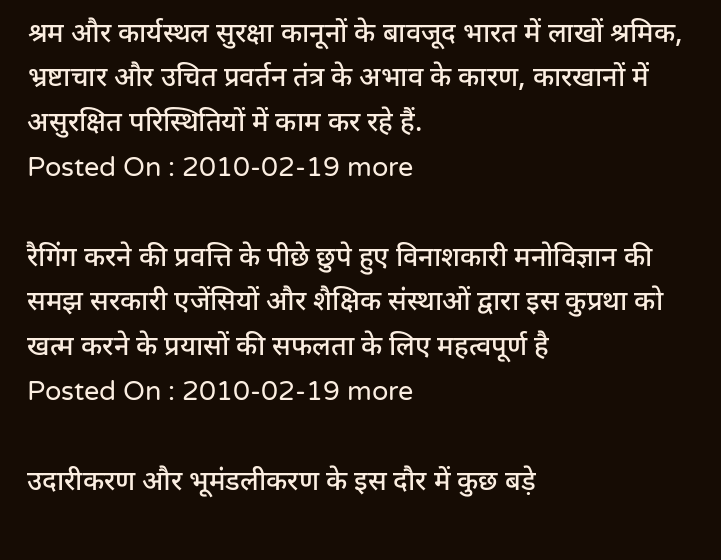श्रम और कार्यस्थल सुरक्षा कानूनों के बावजूद भारत में लाखों श्रमिक, भ्रष्टाचार और उचित प्रवर्तन तंत्र के अभाव के कारण, कारखानों में असुरक्षित परिस्थितियों में काम कर रहे हैं.
Posted On : 2010-02-19 more

रैगिंग करने की प्रवत्ति के पीछे छुपे हुए विनाशकारी मनोविज्ञान की समझ सरकारी एजेंसियों और शैक्षिक संस्थाओं द्वारा इस कुप्रथा को खत्म करने के प्रयासों की सफलता के लिए महत्वपूर्ण है
Posted On : 2010-02-19 more

उदारीकरण और भूमंडलीकरण के इस दौर में कुछ बड़े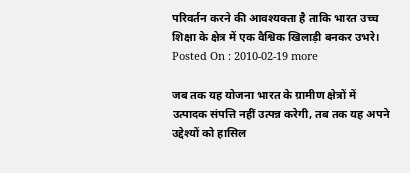परिवर्तन करने की आवश्यक्ता है ताकि भारत उच्च शिक्षा के क्षेत्र में एक वैश्विक खिलाड़ी बनकर उभरे।
Posted On : 2010-02-19 more

जब तक यह योजना भारत के ग्रामीण क्षेत्रों में उत्पादक संपत्ति नहीं उत्पन्न करेगी, तब तक यह अपने उद्देश्यों को हासिल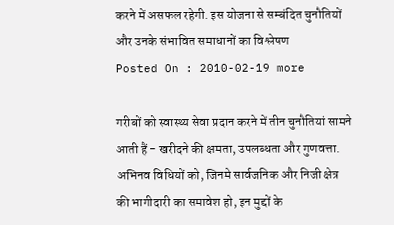करने में असफल रहेगी. इस योजना से सम्बंदित चुनौतियों और उनके संभावित समाधानों का विश्लेषण
Posted On : 2010-02-19 more

गरीबों को स्वास्थ्य सेवा प्रदान करने में तीन चुनौतियां सामने आती हैं - खरीदने की क्षमता, उपलब्धता और गुणवत्ता. अभिनव विधियों को, जिनमे सार्वजनिक और निजी क्षेत्र की भागीदारी का समावेश हो, इन मुद्दों के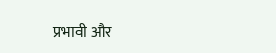प्रभावी और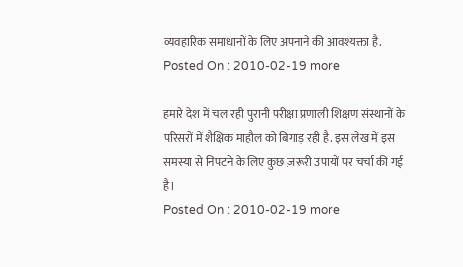व्यवहारिक समाधानों के लिए अपनाने की आवश्यक्ता है.
Posted On : 2010-02-19 more

हमारे देश में चल रही पुरानी परीक्षा प्रणाली शिक्षण संस्थानों के परिसरों में शैक्षिक माहौल को बिगाड़ रही है. इस लेख में इस समस्या से निपटने के लिए कुछ ज़रूरी उपायों पर चर्चा की गई है।
Posted On : 2010-02-19 more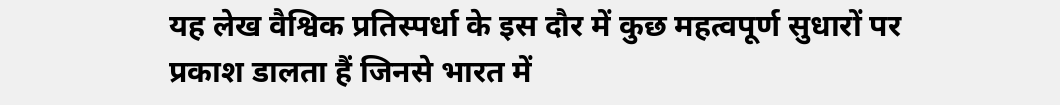यह लेख वैश्विक प्रतिस्पर्धा के इस दौर में कुछ महत्वपूर्ण सुधारों पर प्रकाश डालता हैं जिनसे भारत में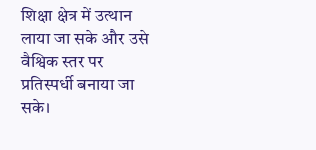शिक्षा क्षेत्र में उत्थान लाया जा सके और उसे वैश्विक स्तर पर प्रतिस्पर्धी बनाया जा सके।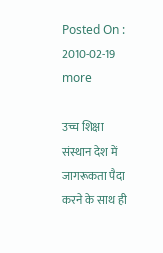Posted On : 2010-02-19 more

उच्च शिक्षा संस्थान देश में जागरूकता पैदा करने के साथ ही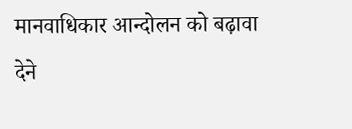मानवाधिकार आन्दोलन को बढ़ावा देने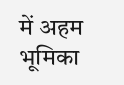में अहम भूमिका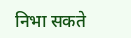निभा सकते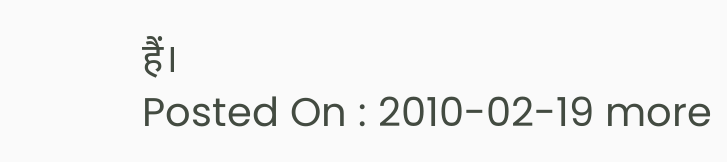हैं।
Posted On : 2010-02-19 more